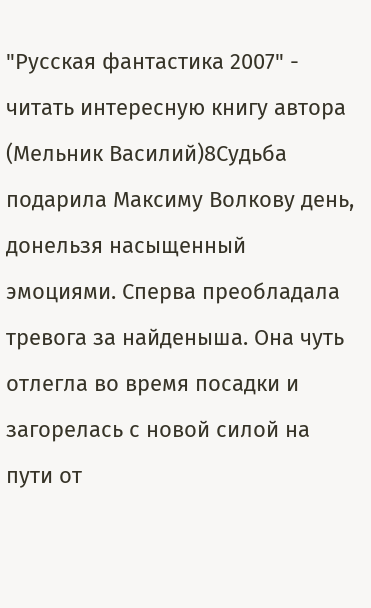"Русская фантастика 2007" - читать интересную книгу автора (Мельник Василий)8Судьба подарила Максиму Волкову день, донельзя насыщенный эмоциями. Сперва преобладала тревога за найденыша. Она чуть отлегла во время посадки и загорелась с новой силой на пути от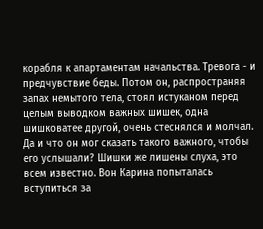корабля к апартаментам начальства. Тревога - и предчувствие беды. Потом он, распространяя запах немытого тела, стоял истуканом перед целым выводком важных шишек, одна шишковатее другой, очень стеснялся и молчал. Да и что он мог сказать такого важного, чтобы его услышали? Шишки же лишены слуха, это всем известно. Вон Карина попыталась вступиться за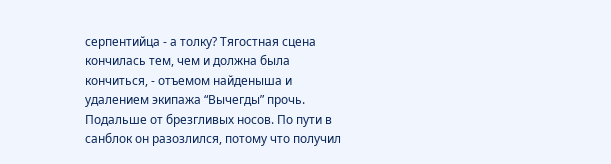серпентийца - а толку? Тягостная сцена кончилась тем, чем и должна была кончиться, - отъемом найденыша и удалением экипажа “Вычегды” прочь. Подальше от брезгливых носов. По пути в санблок он разозлился, потому что получил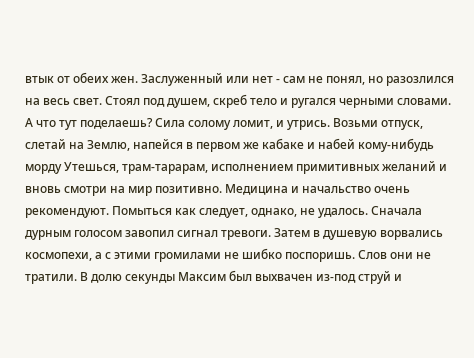втык от обеих жен. Заслуженный или нет - сам не понял, но разозлился на весь свет. Стоял под душем, скреб тело и ругался черными словами. А что тут поделаешь? Сила солому ломит, и утрись. Возьми отпуск, слетай на Землю, напейся в первом же кабаке и набей кому-нибудь морду Утешься, трам-тарарам, исполнением примитивных желаний и вновь смотри на мир позитивно. Медицина и начальство очень рекомендуют. Помыться как следует, однако, не удалось. Сначала дурным голосом завопил сигнал тревоги. Затем в душевую ворвались космопехи, а с этими громилами не шибко поспоришь. Слов они не тратили. В долю секунды Максим был выхвачен из-под струй и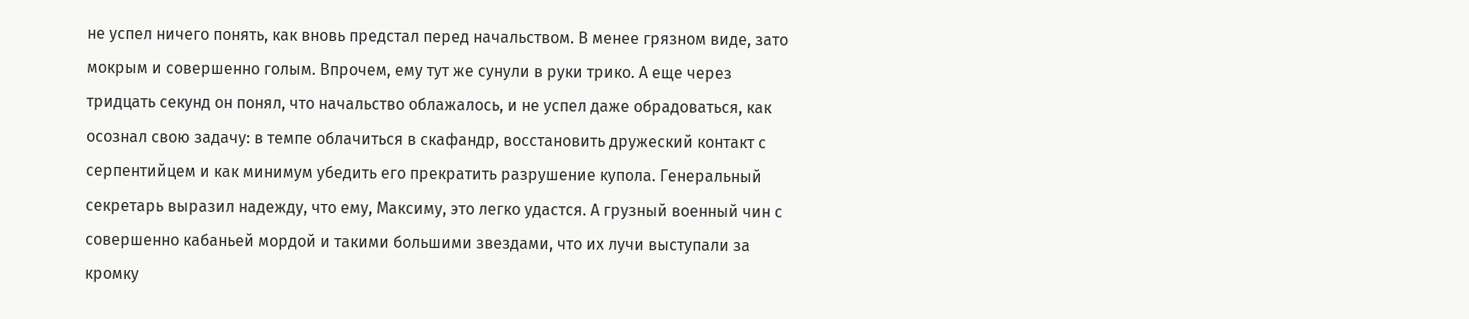не успел ничего понять, как вновь предстал перед начальством. В менее грязном виде, зато мокрым и совершенно голым. Впрочем, ему тут же сунули в руки трико. А еще через тридцать секунд он понял, что начальство облажалось, и не успел даже обрадоваться, как осознал свою задачу: в темпе облачиться в скафандр, восстановить дружеский контакт с серпентийцем и как минимум убедить его прекратить разрушение купола. Генеральный секретарь выразил надежду, что ему, Максиму, это легко удастся. А грузный военный чин с совершенно кабаньей мордой и такими большими звездами, что их лучи выступали за кромку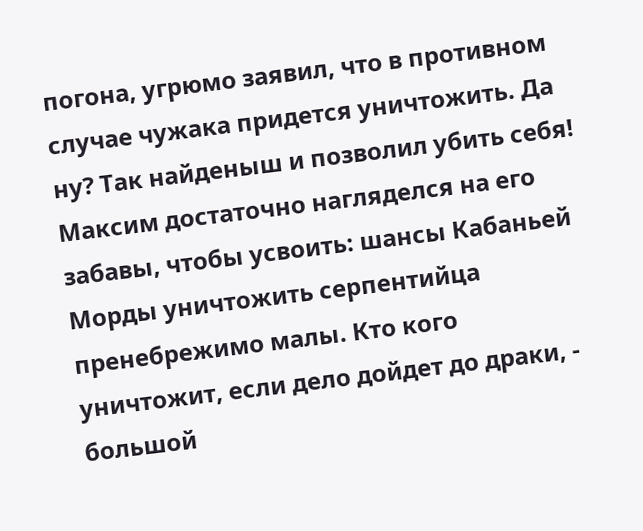погона, угрюмо заявил, что в противном случае чужака придется уничтожить. Да ну? Так найденыш и позволил убить себя! Максим достаточно нагляделся на его забавы, чтобы усвоить: шансы Кабаньей Морды уничтожить серпентийца пренебрежимо малы. Кто кого уничтожит, если дело дойдет до драки, - большой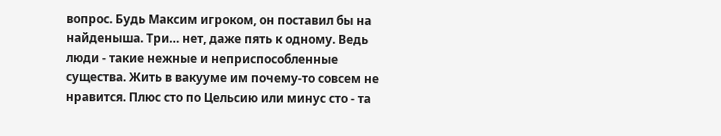вопрос. Будь Максим игроком, он поставил бы на найденыша. Три… нет, даже пять к одному. Ведь люди - такие нежные и неприспособленные существа. Жить в вакууме им почему-то совсем не нравится. Плюс сто по Цельсию или минус сто - та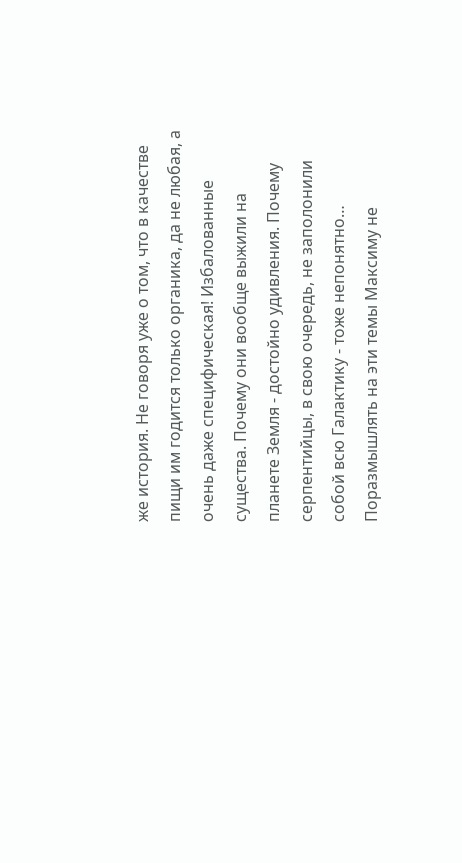же история. Не говоря уже о том, что в качестве пищи им годится только органика, да не любая, а очень даже специфическая! Избалованные существа. Почему они вообще выжили на планете Земля - достойно удивления. Почему серпентийцы, в свою очередь, не заполонили собой всю Галактику - тоже непонятно… Поразмышлять на эти темы Максиму не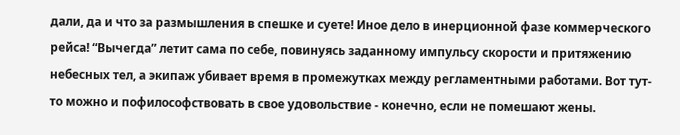дали, да и что за размышления в спешке и суете! Иное дело в инерционной фазе коммерческого рейса! “Вычегда” летит сама по себе, повинуясь заданному импульсу скорости и притяжению небесных тел, а экипаж убивает время в промежутках между регламентными работами. Вот тут-то можно и пофилософствовать в свое удовольствие - конечно, если не помешают жены.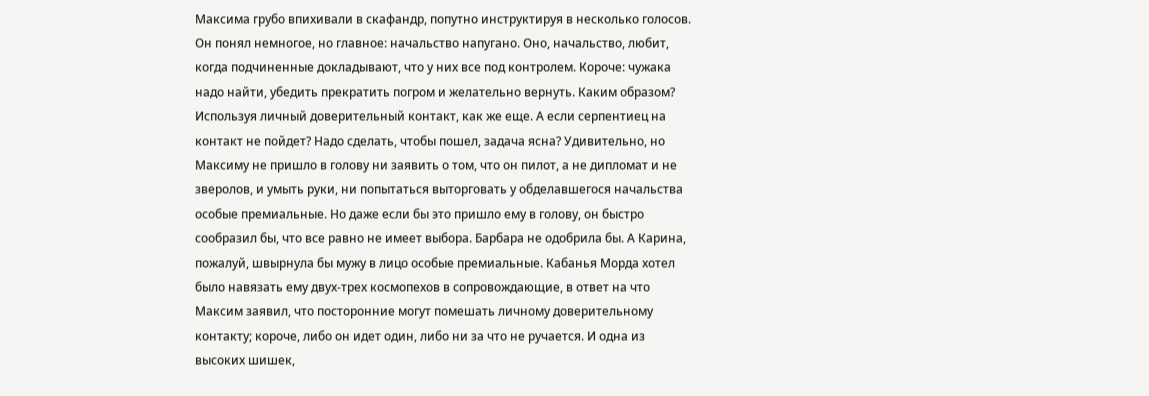Максима грубо впихивали в скафандр, попутно инструктируя в несколько голосов. Он понял немногое, но главное: начальство напугано. Оно, начальство, любит, когда подчиненные докладывают, что у них все под контролем. Короче: чужака надо найти, убедить прекратить погром и желательно вернуть. Каким образом? Используя личный доверительный контакт, как же еще. А если серпентиец на контакт не пойдет? Надо сделать, чтобы пошел, задача ясна? Удивительно, но Максиму не пришло в голову ни заявить о том, что он пилот, а не дипломат и не зверолов, и умыть руки, ни попытаться выторговать у обделавшегося начальства особые премиальные. Но даже если бы это пришло ему в голову, он быстро сообразил бы, что все равно не имеет выбора. Барбара не одобрила бы. А Карина, пожалуй, швырнула бы мужу в лицо особые премиальные. Кабанья Морда хотел было навязать ему двух-трех космопехов в сопровождающие, в ответ на что Максим заявил, что посторонние могут помешать личному доверительному контакту; короче, либо он идет один, либо ни за что не ручается. И одна из высоких шишек,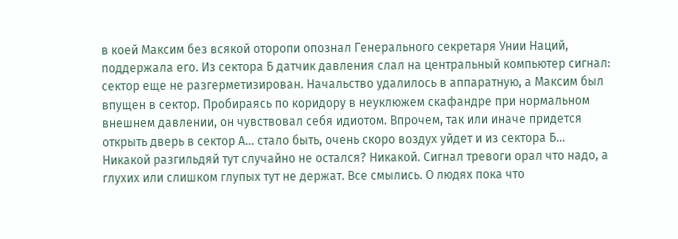в коей Максим без всякой оторопи опознал Генерального секретаря Унии Наций, поддержала его. Из сектора Б датчик давления слал на центральный компьютер сигнал: сектор еще не разгерметизирован. Начальство удалилось в аппаратную, а Максим был впущен в сектор. Пробираясь по коридору в неуклюжем скафандре при нормальном внешнем давлении, он чувствовал себя идиотом. Впрочем, так или иначе придется открыть дверь в сектор А… стало быть, очень скоро воздух уйдет и из сектора Б… Никакой разгильдяй тут случайно не остался? Никакой. Сигнал тревоги орал что надо, а глухих или слишком глупых тут не держат. Все смылись. О людях пока что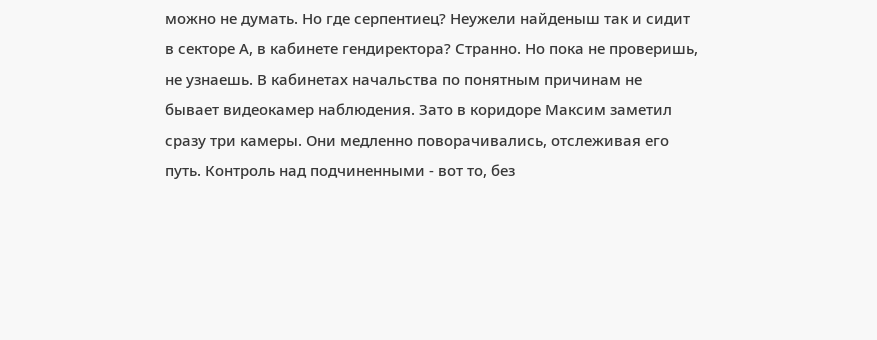можно не думать. Но где серпентиец? Неужели найденыш так и сидит в секторе А, в кабинете гендиректора? Странно. Но пока не проверишь, не узнаешь. В кабинетах начальства по понятным причинам не бывает видеокамер наблюдения. Зато в коридоре Максим заметил сразу три камеры. Они медленно поворачивались, отслеживая его путь. Контроль над подчиненными - вот то, без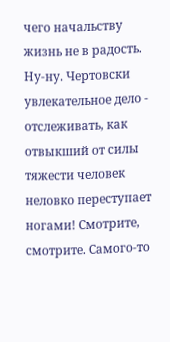чего начальству жизнь не в радость. Ну-ну. Чертовски увлекательное дело - отслеживать, как отвыкший от силы тяжести человек неловко переступает ногами! Смотрите, смотрите. Самого-то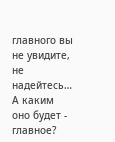главного вы не увидите, не надейтесь… А каким оно будет - главное?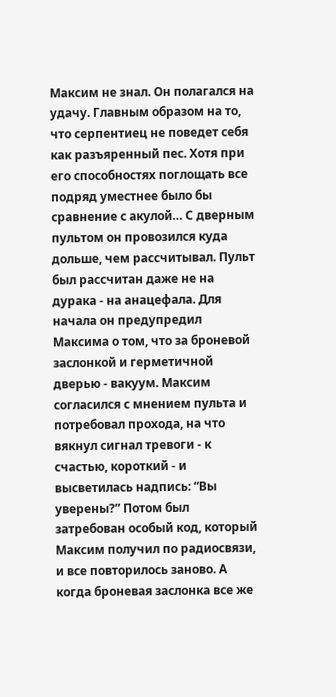Максим не знал. Он полагался на удачу. Главным образом на то, что серпентиец не поведет себя как разъяренный пес. Хотя при его способностях поглощать все подряд уместнее было бы сравнение с акулой… С дверным пультом он провозился куда дольше, чем рассчитывал. Пульт был рассчитан даже не на дурака - на анацефала. Для начала он предупредил Максима о том, что за броневой заслонкой и герметичной дверью - вакуум. Максим согласился с мнением пульта и потребовал прохода, на что вякнул сигнал тревоги - к счастью, короткий - и высветилась надпись: “Вы уверены?” Потом был затребован особый код, который Максим получил по радиосвязи, и все повторилось заново. А когда броневая заслонка все же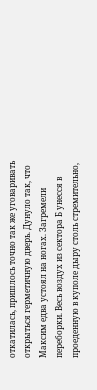откатилась, пришлось точно так же уговаривать открыться герметичную дверь. Дунуло так, что Максим едва устоял на ногах. Загремели переборки. Весь воздух из сектора Б унесся в проеденную в куполе дыру столь стремительно,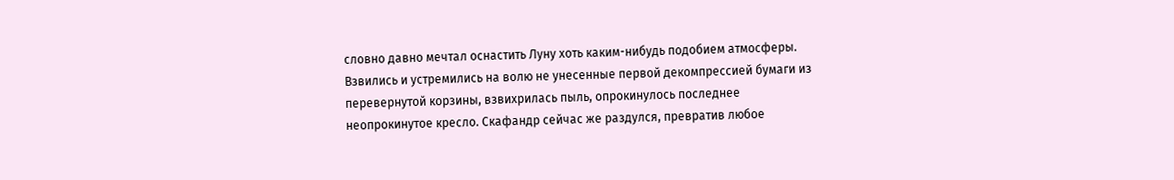словно давно мечтал оснастить Луну хоть каким-нибудь подобием атмосферы. Взвились и устремились на волю не унесенные первой декомпрессией бумаги из перевернутой корзины, взвихрилась пыль, опрокинулось последнее неопрокинутое кресло. Скафандр сейчас же раздулся, превратив любое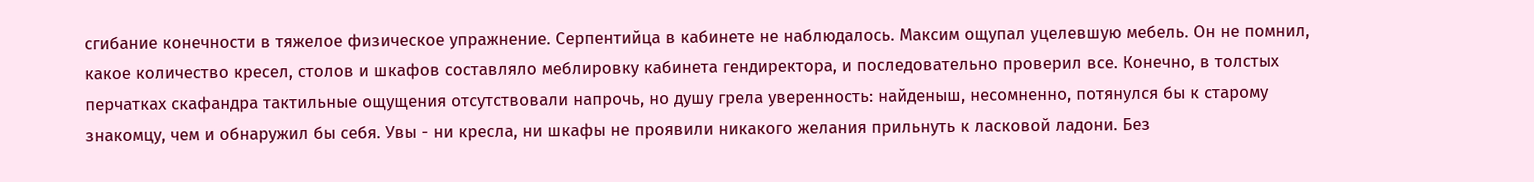сгибание конечности в тяжелое физическое упражнение. Серпентийца в кабинете не наблюдалось. Максим ощупал уцелевшую мебель. Он не помнил, какое количество кресел, столов и шкафов составляло меблировку кабинета гендиректора, и последовательно проверил все. Конечно, в толстых перчатках скафандра тактильные ощущения отсутствовали напрочь, но душу грела уверенность: найденыш, несомненно, потянулся бы к старому знакомцу, чем и обнаружил бы себя. Увы - ни кресла, ни шкафы не проявили никакого желания прильнуть к ласковой ладони. Без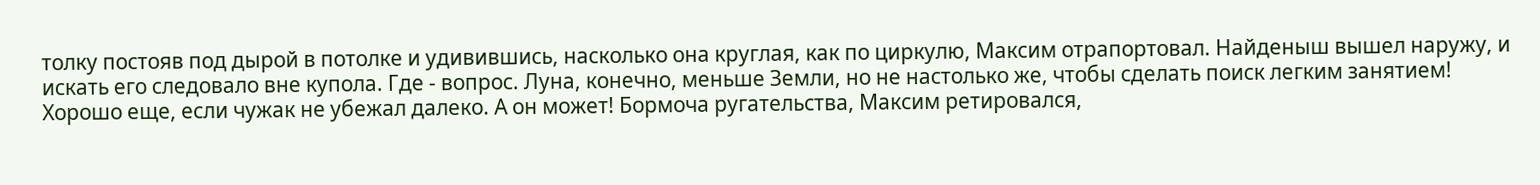толку постояв под дырой в потолке и удивившись, насколько она круглая, как по циркулю, Максим отрапортовал. Найденыш вышел наружу, и искать его следовало вне купола. Где - вопрос. Луна, конечно, меньше Земли, но не настолько же, чтобы сделать поиск легким занятием! Хорошо еще, если чужак не убежал далеко. А он может! Бормоча ругательства, Максим ретировался,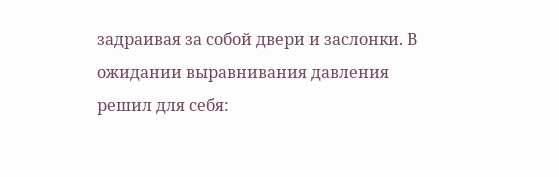задраивая за собой двери и заслонки. В ожидании выравнивания давления решил для себя: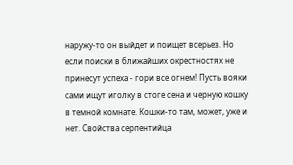наружу-то он выйдет и поищет всерьез. Но если поиски в ближайших окрестностях не принесут успеха - гори все огнем! Пусть вояки сами ищут иголку в стоге сена и черную кошку в темной комнате. Кошки-то там, может, уже и нет. Свойства серпентийца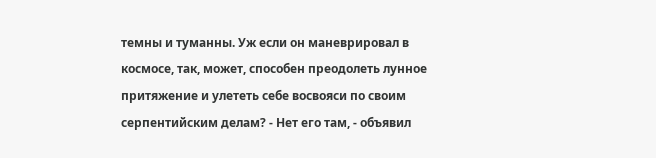темны и туманны. Уж если он маневрировал в космосе, так, может, способен преодолеть лунное притяжение и улететь себе восвояси по своим серпентийским делам? - Нет его там, - объявил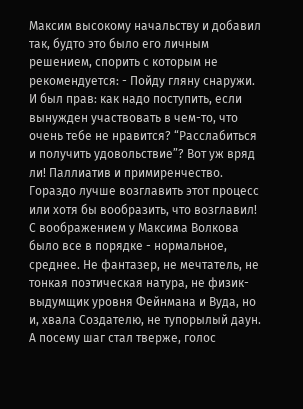Максим высокому начальству и добавил так, будто это было его личным решением, спорить с которым не рекомендуется: - Пойду гляну снаружи. И был прав: как надо поступить, если вынужден участвовать в чем-то, что очень тебе не нравится? “Расслабиться и получить удовольствие”? Вот уж вряд ли! Паллиатив и примиренчество. Гораздо лучше возглавить этот процесс или хотя бы вообразить, что возглавил! С воображением у Максима Волкова было все в порядке - нормальное, среднее. Не фантазер, не мечтатель, не тонкая поэтическая натура, не физик-выдумщик уровня Фейнмана и Вуда, но и, хвала Создателю, не тупорылый даун. А посему шаг стал тверже, голос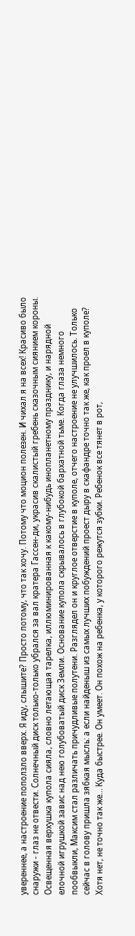увереннее, а настроение поползло вверх. Я иду, слышите? Просто потому, что так хочу. Потому что моцион полезен. И чихал я на всех! Красиво было снаружи - глаз не отвести. Солнечный диск только-только убрался за вал кратера Гассен-ди, украсив скалистый гребень сказочным сиянием короны. Освещенная верхушка купола сияла, словно летающая тарелка, иллюминированная к какому-нибудь инопланетному празднику, и нарядной елочной игрушкой завис над нею голубоватый диск Земли. Основание купола скрывалось в глубокой бархатной тьме. Когда глаза немного пообвыкли, Максим стал различать причудливые полутени. Разглядел он и круглое отверстие в куполе, отчего настроение не улучшилось. Только сейчас в голову пришла зябкая мысль: а если найденыш из самых лучших побуждений проест дыру в скафандре точно так же, как проел в куполе? Хотя нет, не точно так же… Куда быстрее. Он умеет. Он похож на ребенка, у которого режутся зубки. Ребенок все тянет в рот,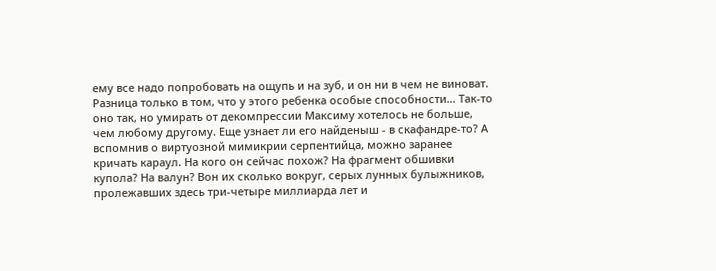ему все надо попробовать на ощупь и на зуб, и он ни в чем не виноват. Разница только в том, что у этого ребенка особые способности… Так-то оно так, но умирать от декомпрессии Максиму хотелось не больше, чем любому другому. Еще узнает ли его найденыш - в скафандре-то? А вспомнив о виртуозной мимикрии серпентийца, можно заранее кричать караул. На кого он сейчас похож? На фрагмент обшивки купола? На валун? Вон их сколько вокруг, серых лунных булыжников, пролежавших здесь три-четыре миллиарда лет и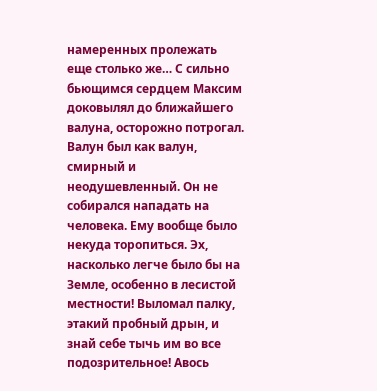намеренных пролежать еще столько же… С сильно бьющимся сердцем Максим доковылял до ближайшего валуна, осторожно потрогал. Валун был как валун, смирный и неодушевленный. Он не собирался нападать на человека. Ему вообще было некуда торопиться. Эх, насколько легче было бы на Земле, особенно в лесистой местности! Выломал палку, этакий пробный дрын, и знай себе тычь им во все подозрительное! Авось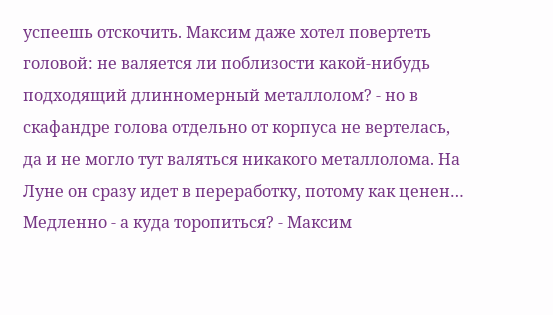успеешь отскочить. Максим даже хотел повертеть головой: не валяется ли поблизости какой-нибудь подходящий длинномерный металлолом? - но в скафандре голова отдельно от корпуса не вертелась, да и не могло тут валяться никакого металлолома. На Луне он сразу идет в переработку, потому как ценен… Медленно - а куда торопиться? - Максим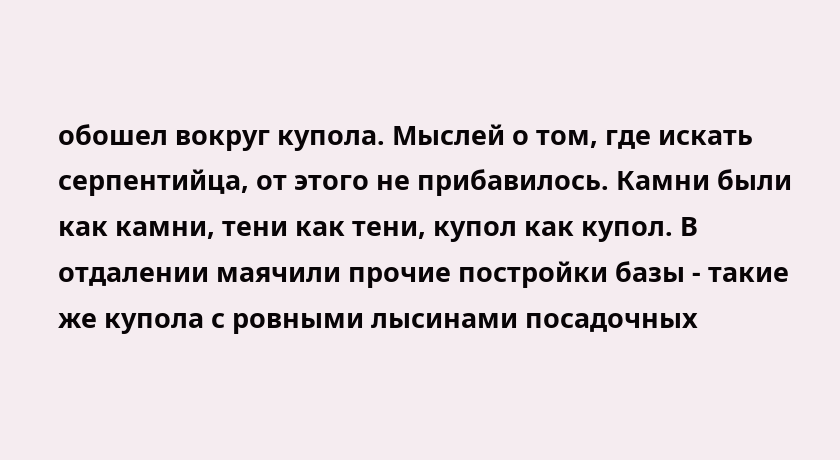обошел вокруг купола. Мыслей о том, где искать серпентийца, от этого не прибавилось. Камни были как камни, тени как тени, купол как купол. В отдалении маячили прочие постройки базы - такие же купола с ровными лысинами посадочных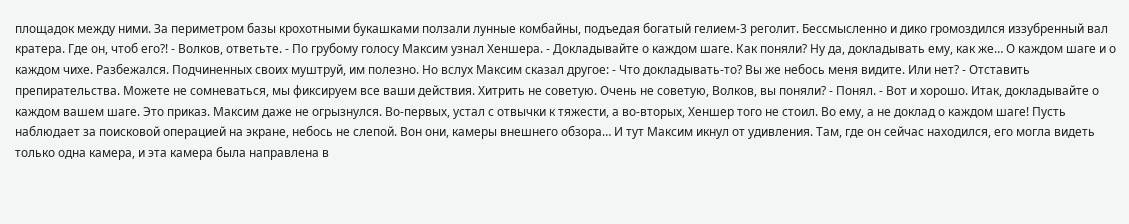площадок между ними. За периметром базы крохотными букашками ползали лунные комбайны, подъедая богатый гелием-3 реголит. Бессмысленно и дико громоздился иззубренный вал кратера. Где он, чтоб его?! - Волков, ответьте. - По грубому голосу Максим узнал Хеншера. - Докладывайте о каждом шаге. Как поняли? Ну да, докладывать ему, как же… О каждом шаге и о каждом чихе. Разбежался. Подчиненных своих муштруй, им полезно. Но вслух Максим сказал другое: - Что докладывать-то? Вы же небось меня видите. Или нет? - Отставить препирательства. Можете не сомневаться, мы фиксируем все ваши действия. Хитрить не советую. Очень не советую, Волков, вы поняли? - Понял. - Вот и хорошо. Итак, докладывайте о каждом вашем шаге. Это приказ. Максим даже не огрызнулся. Во-первых, устал с отвычки к тяжести, а во-вторых, Хеншер того не стоил. Во ему, а не доклад о каждом шаге! Пусть наблюдает за поисковой операцией на экране, небось не слепой. Вон они, камеры внешнего обзора… И тут Максим икнул от удивления. Там, где он сейчас находился, его могла видеть только одна камера, и эта камера была направлена в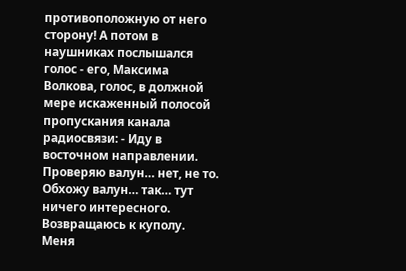противоположную от него сторону! А потом в наушниках послышался голос - его, Максима Волкова, голос, в должной мере искаженный полосой пропускания канала радиосвязи: - Иду в восточном направлении. Проверяю валун… нет, не то. Обхожу валун… так… тут ничего интересного. Возвращаюсь к куполу. Меня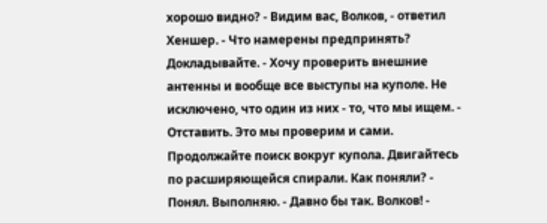хорошо видно? - Видим вас, Волков, - ответил Хеншер. - Что намерены предпринять? Докладывайте. - Хочу проверить внешние антенны и вообще все выступы на куполе. Не исключено, что один из них - то, что мы ищем. - Отставить. Это мы проверим и сами. Продолжайте поиск вокруг купола. Двигайтесь по расширяющейся спирали. Как поняли? - Понял. Выполняю. - Давно бы так. Волков! -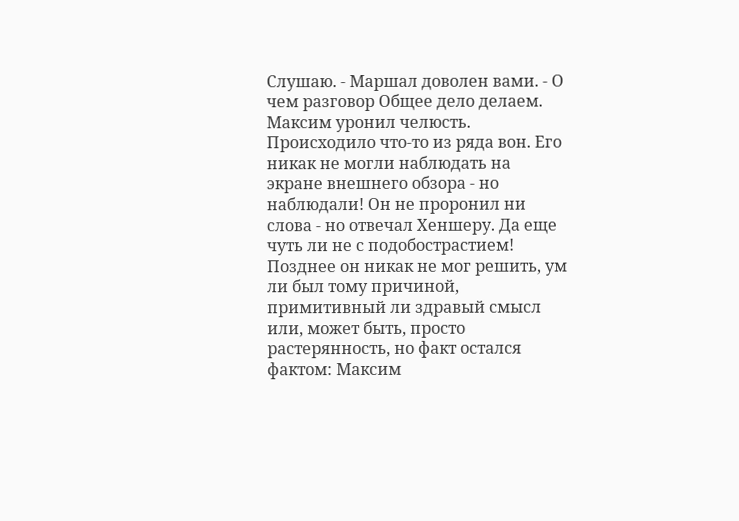Слушаю. - Маршал доволен вами. - О чем разговор Общее дело делаем. Максим уронил челюсть. Происходило что-то из ряда вон. Его никак не могли наблюдать на экране внешнего обзора - но наблюдали! Он не проронил ни слова - но отвечал Хеншеру. Да еще чуть ли не с подобострастием! Позднее он никак не мог решить, ум ли был тому причиной, примитивный ли здравый смысл или, может быть, просто растерянность, но факт остался фактом: Максим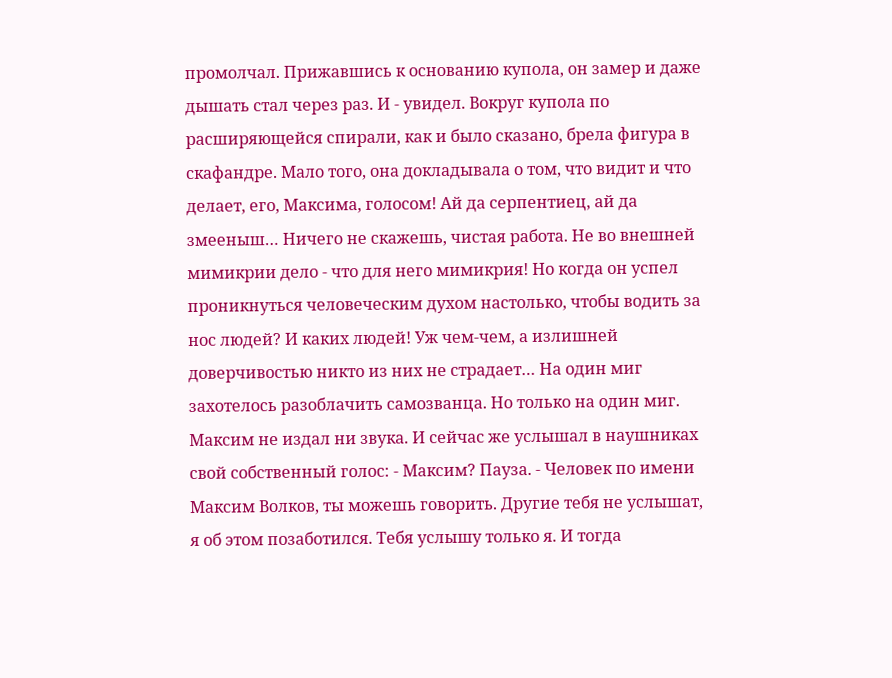промолчал. Прижавшись к основанию купола, он замер и даже дышать стал через раз. И - увидел. Вокруг купола по расширяющейся спирали, как и было сказано, брела фигура в скафандре. Мало того, она докладывала о том, что видит и что делает, его, Максима, голосом! Ай да серпентиец, ай да змееныш… Ничего не скажешь, чистая работа. Не во внешней мимикрии дело - что для него мимикрия! Но когда он успел проникнуться человеческим духом настолько, чтобы водить за нос людей? И каких людей! Уж чем-чем, а излишней доверчивостью никто из них не страдает… На один миг захотелось разоблачить самозванца. Но только на один миг. Максим не издал ни звука. И сейчас же услышал в наушниках свой собственный голос: - Максим? Пауза. - Человек по имени Максим Волков, ты можешь говорить. Другие тебя не услышат, я об этом позаботился. Тебя услышу только я. И тогда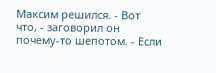Максим решился. - Вот что, - заговорил он почему-то шепотом. - Если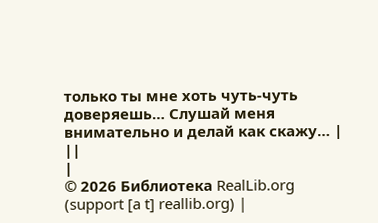только ты мне хоть чуть-чуть доверяешь… Слушай меня внимательно и делай как скажу… |
||
|
© 2026 Библиотека RealLib.org
(support [a t] reallib.org) |